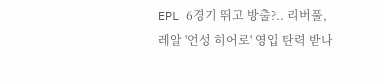EPL 6경기 뛰고 방출?.. 리버풀, 레알 '언성 히어로' 영입 탄력 받나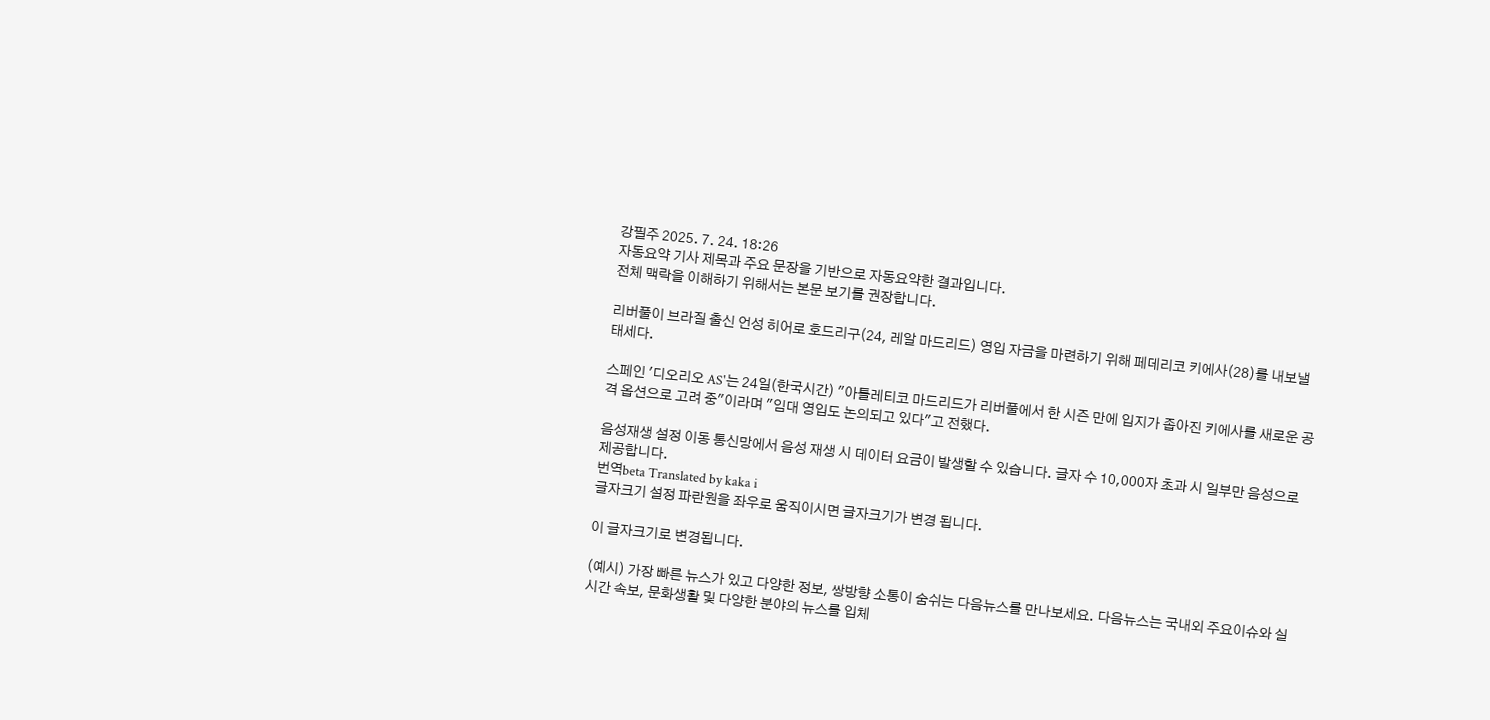강필주 2025. 7. 24. 18:26
자동요약 기사 제목과 주요 문장을 기반으로 자동요약한 결과입니다.
전체 맥락을 이해하기 위해서는 본문 보기를 권장합니다.

리버풀이 브라질 출신 언성 히어로 호드리구(24, 레알 마드리드) 영입 자금을 마련하기 위해 페데리코 키에사(28)를 내보낼 태세다.

스페인 '디오리오 AS'는 24일(한국시간) "아틀레티코 마드리드가 리버풀에서 한 시즌 만에 입지가 좁아진 키에사를 새로운 공격 옵션으로 고려 중"이라며 "임대 영입도 논의되고 있다"고 전했다.

음성재생 설정 이동 통신망에서 음성 재생 시 데이터 요금이 발생할 수 있습니다. 글자 수 10,000자 초과 시 일부만 음성으로 제공합니다.
번역beta Translated by kaka i
글자크기 설정 파란원을 좌우로 움직이시면 글자크기가 변경 됩니다.

이 글자크기로 변경됩니다.

(예시) 가장 빠른 뉴스가 있고 다양한 정보, 쌍방향 소통이 숨쉬는 다음뉴스를 만나보세요. 다음뉴스는 국내외 주요이슈와 실시간 속보, 문화생활 및 다양한 분야의 뉴스를 입체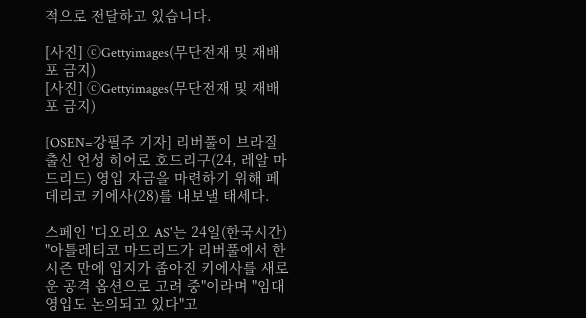적으로 전달하고 있습니다.

[사진] ⓒGettyimages(무단전재 및 재배포 금지)
[사진] ⓒGettyimages(무단전재 및 재배포 금지)

[OSEN=강필주 기자] 리버풀이 브라질 출신 언성 히어로 호드리구(24, 레알 마드리드) 영입 자금을 마련하기 위해 페데리코 키에사(28)를 내보낼 태세다.

스페인 '디오리오 AS'는 24일(한국시간) "아틀레티코 마드리드가 리버풀에서 한 시즌 만에 입지가 좁아진 키에사를 새로운 공격 옵션으로 고려 중"이라며 "임대 영입도 논의되고 있다"고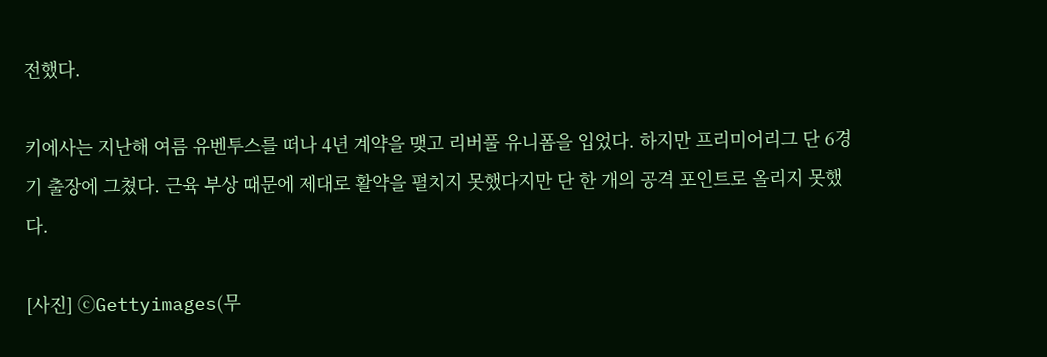전했다.

키에사는 지난해 여름 유벤투스를 떠나 4년 계약을 맺고 리버풀 유니폼을 입었다. 하지만 프리미어리그 단 6경기 출장에 그쳤다. 근육 부상 때문에 제대로 활약을 펼치지 못했다지만 단 한 개의 공격 포인트로 올리지 못했다.

[사진] ⓒGettyimages(무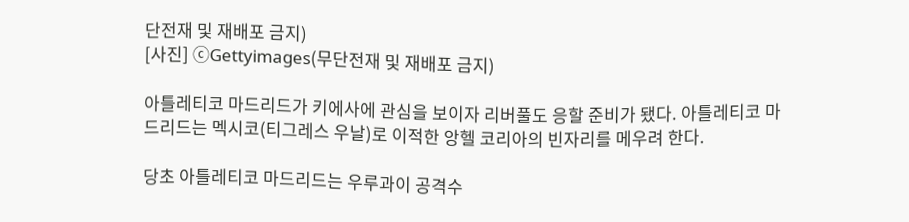단전재 및 재배포 금지)
[사진] ⓒGettyimages(무단전재 및 재배포 금지)

아틀레티코 마드리드가 키에사에 관심을 보이자 리버풀도 응할 준비가 됐다. 아틀레티코 마드리드는 멕시코(티그레스 우날)로 이적한 앙헬 코리아의 빈자리를 메우려 한다.

당초 아틀레티코 마드리드는 우루과이 공격수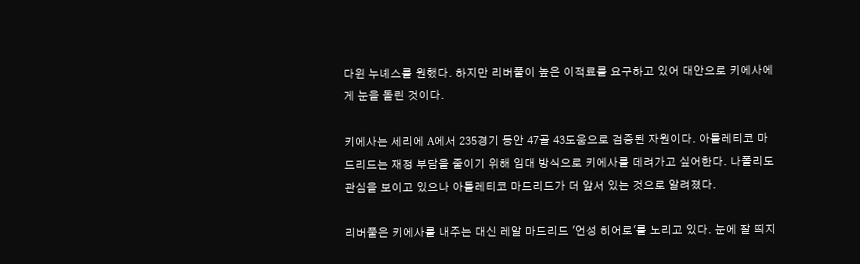다윈 누녜스를 원했다. 하지만 리버풀이 높은 이적료를 요구하고 있어 대안으로 키에사에게 눈을 돌린 것이다.

키에사는 세리에 A에서 235경기 동안 47골 43도움으로 검증된 자원이다. 아틀레티코 마드리드는 재정 부담을 줄이기 위해 임대 방식으로 키에사를 데려가고 싶어한다. 나폴리도 관심을 보이고 있으나 아틀레티코 마드리드가 더 앞서 있는 것으로 알려졌다.

리버풀은 키에사를 내주는 대신 레알 마드리드 '언성 히어로'를 노리고 있다. 눈에 잘 띄지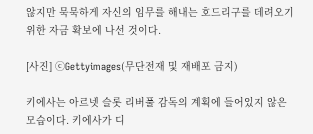않지만 묵묵하게 자신의 임무를 해내는 호드리구를 데려오기 위한 자금 확보에 나선 것이다.

[사진] ⓒGettyimages(무단전재 및 재배포 금지)

키에사는 아르넷 슬롯 리버풀 감독의 계획에 들어있지 않은 모습이다. 키에사가 디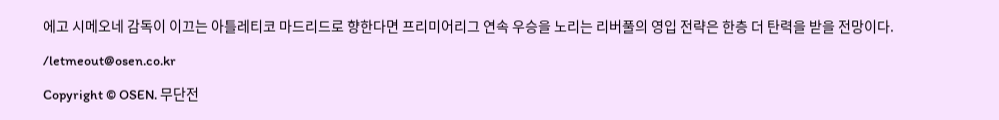에고 시메오네 감독이 이끄는 아틀레티코 마드리드로 향한다면 프리미어리그 연속 우승을 노리는 리버풀의 영입 전략은 한층 더 탄력을 받을 전망이다.

/letmeout@osen.co.kr

Copyright © OSEN. 무단전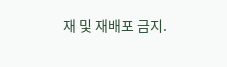재 및 재배포 금지.